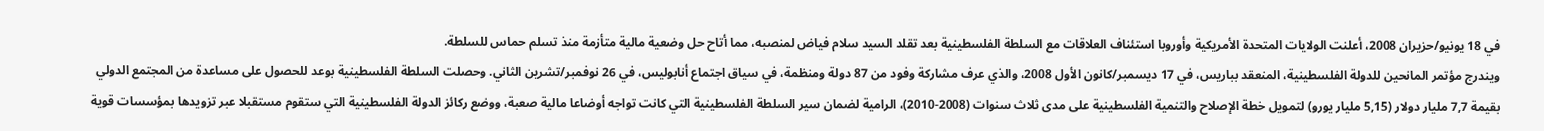في 18 يونيو/حزيران 2008، أعلنت الولايات المتحدة الأمريكية وأوروبا استئناف العلاقات مع السلطة الفلسطينية بعد تقلد السيد سلام فياض لمنصبه، مما أتاح حل وضعية مالية متأزمة منذ تسلم حماس للسلطة.
ويندرج مؤتمر المانحين للدولة الفلسطينية، المنعقد بباريس، في 17 ديسمبر/كانون الأول 2008، والذي عرف مشاركة وفود من 87 دولة ومنظمة، في سياق اجتماع أنابوليس، في 26 نوفمبر/تشرين الثاني. وحصلت السلطة الفلسطينية بوعد للحصول على مساعدة من المجتمع الدولي بقيمة 7,7 مليار دولار (5,15 مليار يورو) لتمويل خطة الإصلاح والتنمية الفلسطينية على مدى ثلاث سنوات (2008-2010)، الرامية لضمان سير السلطة الفلسطينية التي كانت تواجه أوضاعا مالية صعبة، ووضع ركائز الدولة الفلسطينية التي ستقوم مستقبلا عبر تزويدها بمؤسسات قوية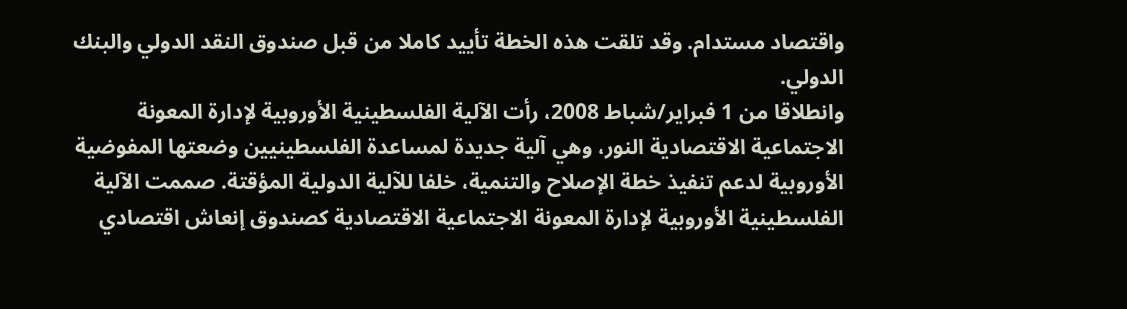واقتصاد مستدام. وقد تلقت هذه الخطة تأييد كاملا من قبل صندوق النقد الدولي والبنك الدولي.
وانطلاقا من 1 فبراير/شباط 2008، رأت الآلية الفلسطينية الأوروبية لإدارة المعونة الاجتماعية الاقتصادية النور، وهي آلية جديدة لمساعدة الفلسطينيين وضعتها المفوضية الأوروبية لدعم تنفيذ خطة الإصلاح والتنمية، خلفا للآلية الدولية المؤقتة. صممت الآلية الفلسطينية الأوروبية لإدارة المعونة الاجتماعية الاقتصادية كصندوق إنعاش اقتصادي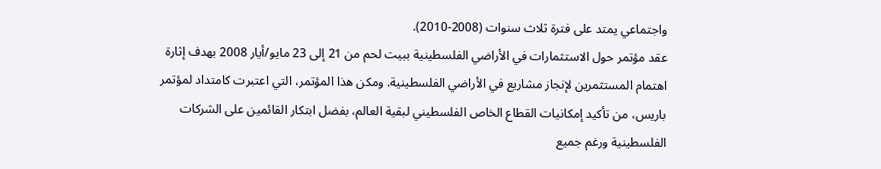واجتماعي يمتد على فترة ثلاث سنوات (2008-2010).
عقد مؤتمر حول الاستثمارات في الأراضي الفلسطينية ببيت لحم من 21 إلى 23 مايو/أيار 2008 بهدف إثارة اهتمام المستثمرين لإنجاز مشاريع في الأراضي الفلسطينية. ومكن هذا المؤتمر، التي اعتبرت كامتداد لمؤتمر باريس، من تأكيد إمكانيات القطاع الخاص الفلسطيني لبقية العالم، بفضل ابتكار القائمين على الشركات الفلسطينية ورغم جميع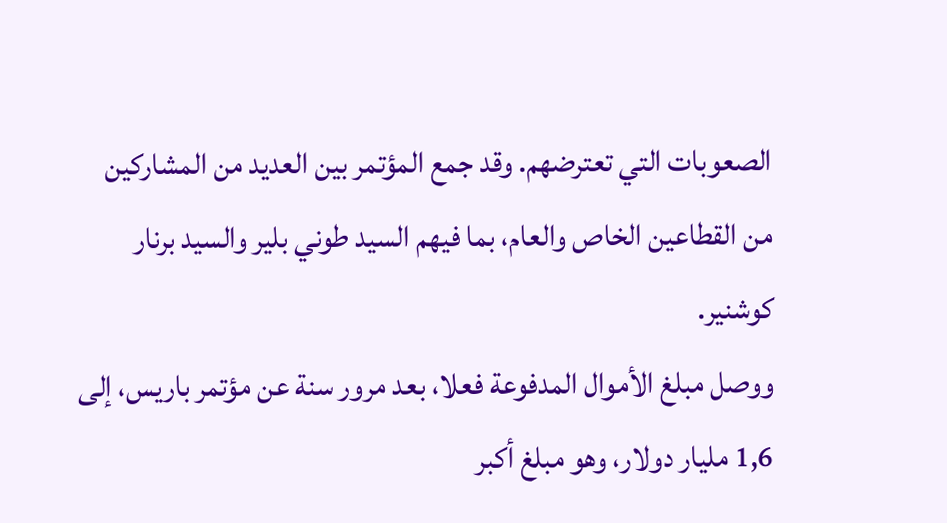الصعوبات التي تعترضهم. وقد جمع المؤتمر بين العديد من المشاركين من القطاعين الخاص والعام، بما فيهم السيد طوني بلير والسيد برنار كوشنير.
ووصل مبلغ الأموال المدفوعة فعلا، بعد مرور سنة عن مؤتمر باريس، إلى 1,6 مليار دولار، وهو مبلغ أكبر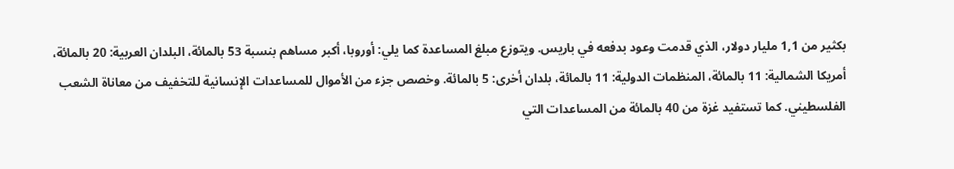بكثير من 1,1 مليار دولار، الذي قدمت وعود بدفعه في باريس. ويتوزع مبلغ المساعدة كما يلي: أوروبا، أكبر مساهم بنسبة 53 بالمائة، البلدان العربية: 20 بالمائة، أمريكا الشمالية: 11 بالمائة، المنظمات الدولية: 11 بالمائة، بلدان أخرى: 5 بالمائة. وخصص جزء من الأموال للمساعدات الإنسانية للتخفيف من معاناة الشعب الفلسطيني. كما تستفيد غزة من 40 بالمائة من المساعدات التي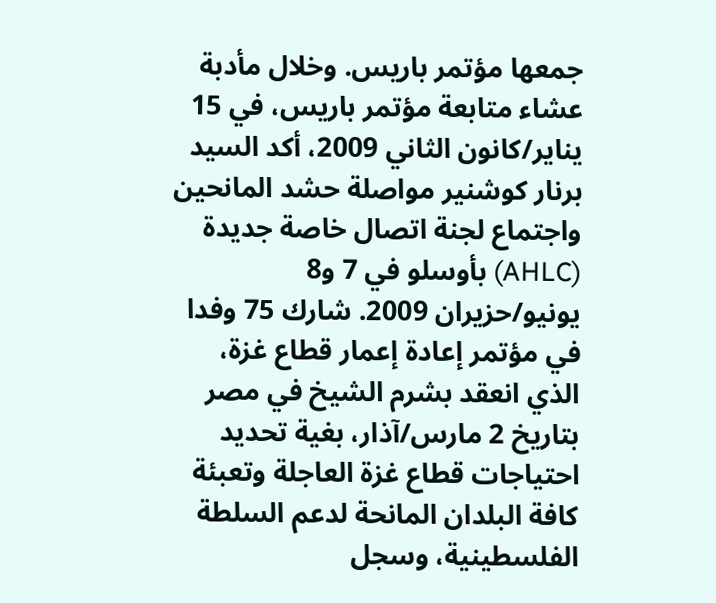جمعها مؤتمر باريس. وخلال مأدبة عشاء متابعة مؤتمر باريس، في 15 يناير/كانون الثاني 2009، أكد السيد برنار كوشنير مواصلة حشد المانحين واجتماع لجنة اتصال خاصة جديدة (AHLC) بأوسلو في 7 و8 يونيو/حزيران 2009. شارك 75 وفدا في مؤتمر إعادة إعمار قطاع غزة، الذي انعقد بشرم الشيخ في مصر بتاريخ 2 مارس/آذار، بغية تحديد احتياجات قطاع غزة العاجلة وتعبئة كافة البلدان المانحة لدعم السلطة الفلسطينية، وسجل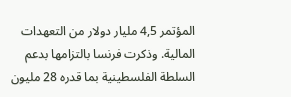المؤتمر 4,5 مليار دولار من التعهدات المالية. وذكرت فرنسا بالتزامها بدعم السلطة الفلسطينية بما قدره 28 مليون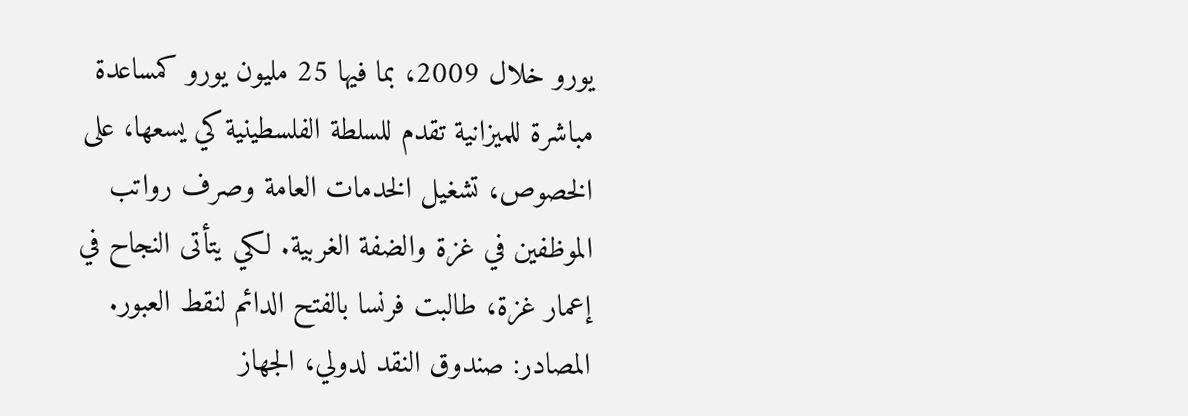يورو خلال 2009، بما فيها 25 مليون يورو كمساعدة مباشرة للميزانية تقدم للسلطة الفلسطينية كي يسعها، على الخصوص، تشغيل الخدمات العامة وصرف رواتب الموظفين في غزة والضفة الغربية. لكي يتأتى النجاح في إعمار غزة، طالبت فرنسا بالفتح الدائم لنقط العبور.
المصادر: صندوق النقد لدولي، الجهاز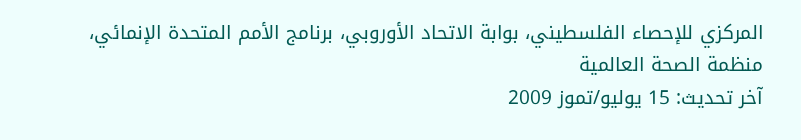المركزي للإحصاء الفلسطيني، بوابة الاتحاد الأوروبي، برنامج الأمم المتحدة الإنمائي، منظمة الصحة العالمية
آخر تحديث: 15 يوليو/تموز 2009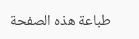طباعة هذه الصفحة